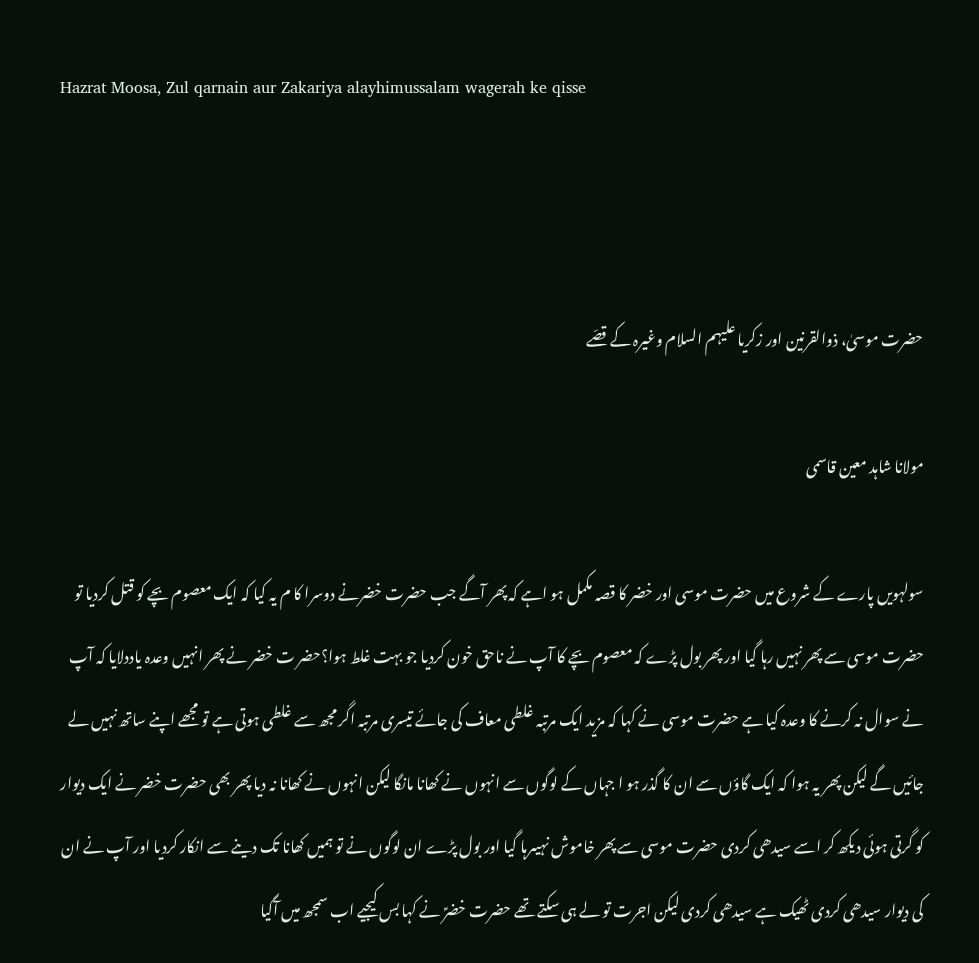Hazrat Moosa, Zul qarnain aur Zakariya alayhimussalam wagerah ke qisse



حضرت موسیٰ، ذوالقرنین اور زکریا علیہم السلام وغیرہ کے قصّے

مولانا شاہد معین قاسمی

سولہویں پارے کے شروع میں حضرت موسی اور خضر کا قصہ مکمل ہو اہے کہ پھر آگے جب حضرت خضرنے دوسرا کا م یہ کیا کہ ایک معصوم بچے کو قتل کردیا تو حضرت موسی سے پھر نہیں رہا گیا اور پھر بول پڑے کہ معصوم بچے کا آپ نے ناحق خون کردیا جو بہت غلط ہوا؟حضر ت خضر نے پھر انہیں وعدہ یاددلایا کہ آپ نے سوال نہ کرنے کا وعدہ کیا ہے حضرت موسی نے کہا کہ مزید ایک مرتبہ غلطی معاف کی جائے تیسری مرتبہ اگر مجھ سے غلطی ہوتی ہے تو مجھے اپنے ساتھ نہیں لے جائیں گے لیکن پھر یہ ہوا کہ ایک گاؤں سے ان کا گذر ہو ا جہاں کے لوگوں سے انہوں نے کھانا مانگا لیکن انہوں نے کھانا نہ دیا پھر بھی حضرت خضر نے ایک دیوار کو گرتی ہوئی دیکھ کر اسے سیدھی کردی حضرت موسی سے پھر خاموش نہیںرہا گیا اور بول پڑے ان لوگوں نے تو ہمیں کھانا تک دینے سے انکار کردیا اور آپ نے ان کی دیوار سیدھی کردی ٹھیک ہے سیدھی کردی لیکن اجرت تو لے ہی سکتے تھے حضرت خضرؑ نے کہا بس کیجیے اب سمجھ میں آگیا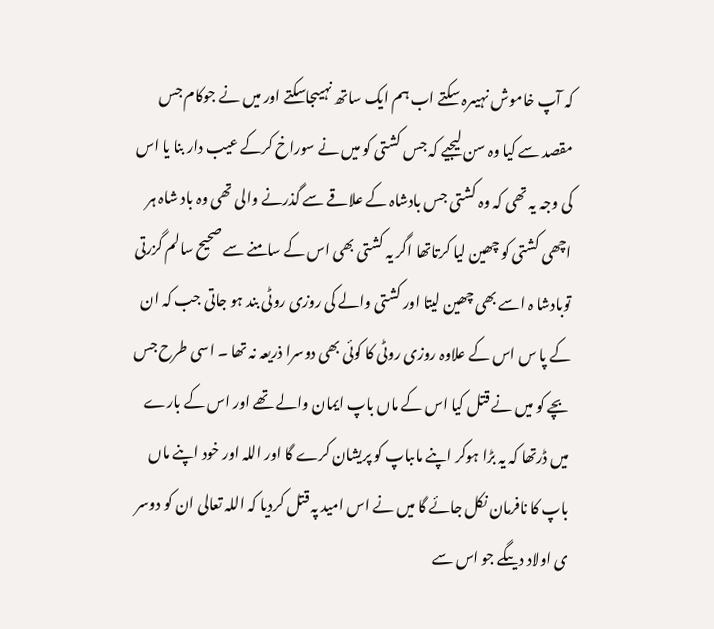کہ آپ خاموش نہیںرہ سکتے اب ہم ایک ساتھ نہیںجاسکتے اور میں نے جوکام جس مقصد سے کیا وہ سن لیجیے کہ جس کشتی کو میں نے سوراخ کرکے عیب دار بنا یا اس کی وجہ یہ تھی کہ وہ کشتی جس بادشاہ کے علاقے سے گذرنے والی تھی وہ باد شاہ ہر اچھی کشتی کو چھین لیا کرتاتھا اگر یہ کشتی بھی اس کے سامنے سے صحیح سالم گزرتی توبادشا ہ اسے بھی چھین لیتا اور کشتی والے کی روزی روٹی بند ہو جاتی جب کہ ان کے پا س اس کے علاوہ روزی روٹی کا کوئی بھی دوسرا ذریعہ نہ تھا ۔ اسی طرح جس بچے کو میں نے قتل کیا اس کے ماں باپ ایمان والے تھے اور اس کے بارے میں ڈرتھا کہ یہ بڑا ہوکر اپنے ماںباپ کو پریشان کرے گا اور اللہ اور خود اپنے ماں باپ کا نافرمان نکل جائے گا میں نے اس امید پہ قتل کردیا کہ اللہ تعالی ان کو دوسر ی اولاد دیںگے جو اس سے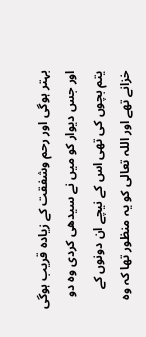بہتر ہوگی اور رحم وشفقت کے زیادہ قریب ہوگی اور جس دیوار کو میں نے سیدھی کردی وہ دو یتم بچوں کی تھی اس کے نیچے ان دونوں کے خزانے تھے اور اللہ تعالی کو یہ منظور تھا کہ وہ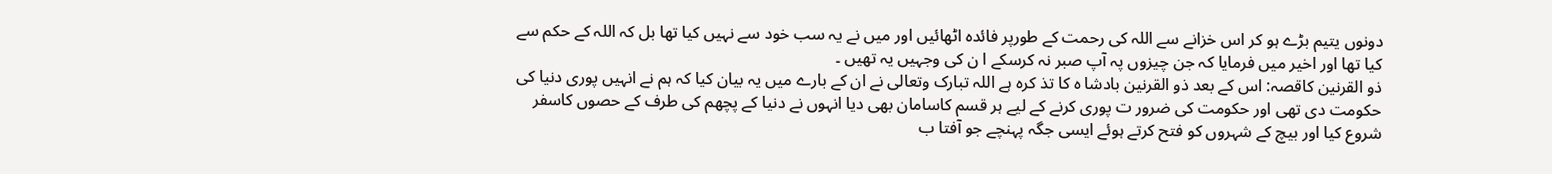دونوں یتیم بڑے ہو کر اس خزانے سے اللہ کی رحمت کے طورپر فائدہ اٹھائیں اور میں نے یہ سب خود سے نہیں کیا تھا بل کہ اللہ کے حکم سے کیا تھا اور اخیر میں فرمایا کہ جن چیزوں پہ آپ صبر نہ کرسکے ا ن کی وجہیں یہ تھیں ۔
ذو القرنین کاقصہ: اس کے بعد ذو القرنین بادشا ہ کا تذ کرہ ہے اللہ تبارک وتعالی نے ان کے بارے میں یہ بیان کیا کہ ہم نے انہیں پوری دنیا کی حکومت دی تھی اور حکومت کی ضرور ت پوری کرنے کے لیے ہر قسم کاسامان بھی دیا انہوں نے دنیا کے پچھم کی طرف کے حصوں کاسفر شروع کیا اور بیچ کے شہروں کو فتح کرتے ہوئے ایسی جگہ پہنچے جو آفتا ب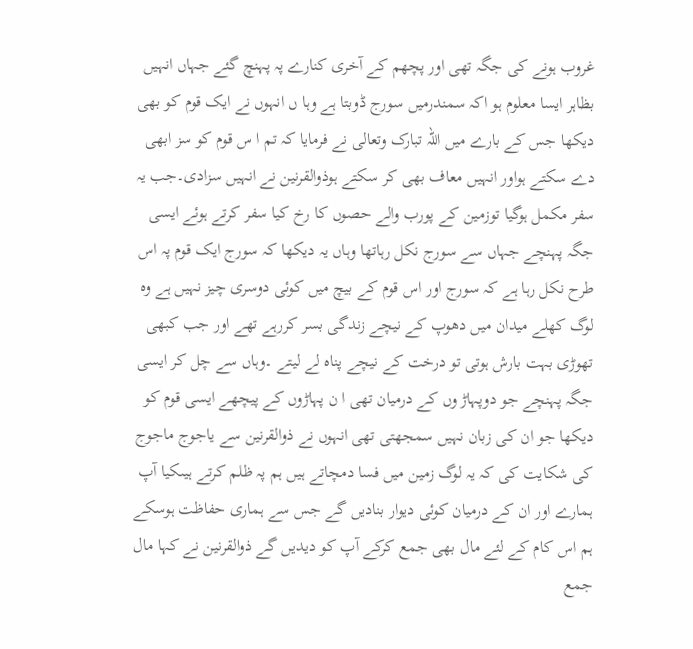غروب ہونے کی جگہ تھی اور پچھم کے آخری کنارے پہ پہنچ گئے جہاں انہیں بظاہر ایسا معلوم ہو اکہ سمندرمیں سورج ڈوبتا ہے وہا ں انہوں نے ایک قوم کو بھی دیکھا جس کے بارے میں اللہ تبارک وتعالی نے فرمایا کہ تم ا س قوم کو سز ابھی دے سکتے ہواور انہیں معاف بھی کر سکتے ہوذوالقرنین نے انہیں سزادی۔جب یہ سفر مکمل ہوگیا توزمین کے پورب والے حصوں کا رخ کیا سفر کرتے ہوئے ایسی جگہ پہنچے جہاں سے سورج نکل رہاتھا وہاں یہ دیکھا کہ سورج ایک قوم پہ اس طرح نکل رہا ہے کہ سورج اور اس قوم کے بیچ میں کوئی دوسری چیز نہیں ہے وہ لوگ کھلے میدان میں دھوپ کے نیچے زندگی بسر کررہے تھے اور جب کبھی تھوڑی بہت بارش ہوتی تو درخت کے نیچے پناہ لے لیتے ۔وہاں سے چل کر ایسی جگہ پہنچے جو دوپہاڑ وں کے درمیان تھی ا ن پہاڑوں کے پیچھے ایسی قوم کو دیکھا جو ان کی زبان نہیں سمجھتی تھی انہوں نے ذوالقرنین سے یاجوج ماجوج کی شکایت کی کہ یہ لوگ زمین میں فسا دمچاتے ہیں ہم پہ ظلم کرتے ہیںکیا آپ ہمارے اور ان کے درمیان کوئی دیوار بنادیں گے جس سے ہماری حفاظت ہوسکے ہم اس کام کے لئے مال بھی جمع کرکے آپ کو دیدیں گے ذوالقرنین نے کہا مال جمع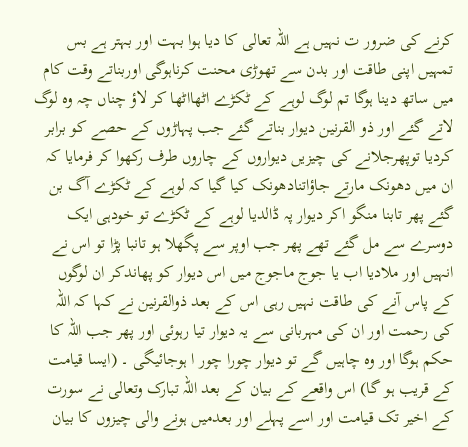کرنے کی ضرور ت نہیں ہے اللہ تعالی کا دیا ہوا بہت اور بہتر ہے بس تمہیں اپنی طاقت اور بدن سے تھوڑی محنت کرناہوگی اوربناتے وقت کام میں ساتھ دینا ہوگا تم لوگ لوہے کے ٹکڑے اٹھااٹھا کر لاؤ چناں چہ وہ لوگ لاتے گئے اور ذو القرنین دیوار بناتے گئے جب پہاڑوں کے حصے کو برابر کردیا توپھرجلانے کی چیزیں دیواروں کے چاروں طرف رکھوا کر فرمایا کہ ان میں دھونک مارتے جاؤاتنادھونک کیا گیا کہ لوہے کے ٹکڑے آگ بن گئے پھر تابنا منگو اکر دیوار پہ ڈالدیا لوہے کے ٹکڑے تو خودہی ایک دوسرے سے مل گئے تھے پھر جب اوپر سے پگھلا ہو تانبا پڑا تو اس نے انہیں اور ملادیا اب یا جوج ماجوج میں اس دیوار کو پھاندکر ان لوگوں کے پاس آنے کی طاقت نہیں رہی اس کے بعد ذوالقرنین نے کہا کہ اللہ کی رحمت اور ان کی مہربانی سے یہ دیوار تیا رہوئی اور پھر جب اللہ کا حکم ہوگا اور وہ چاہیں گے تو دیوار چورا چور ا ہوجائیگی ۔ (ایسا قیامت کے قریب ہو گا) اس واقعے کے بیان کے بعد اللہ تبارک وتعالی نے سورت کے اخیر تک قیامت اور اسے پہلے اور بعدمیں ہونے والی چیزوں کا بیان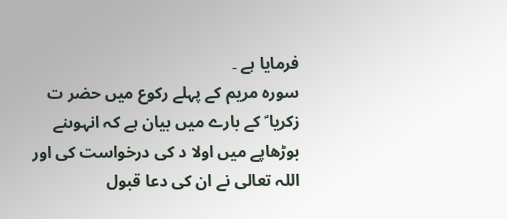فرمایا ہے ۔
سورہ مریم کے پہلے رکوع میں حضر ت زکریا ؑ کے بارے میں بیان ہے کہ انہوںنے بوڑھاپے میں اولا د کی درخواست کی اور اللہ تعالی نے ان کی دعا قبول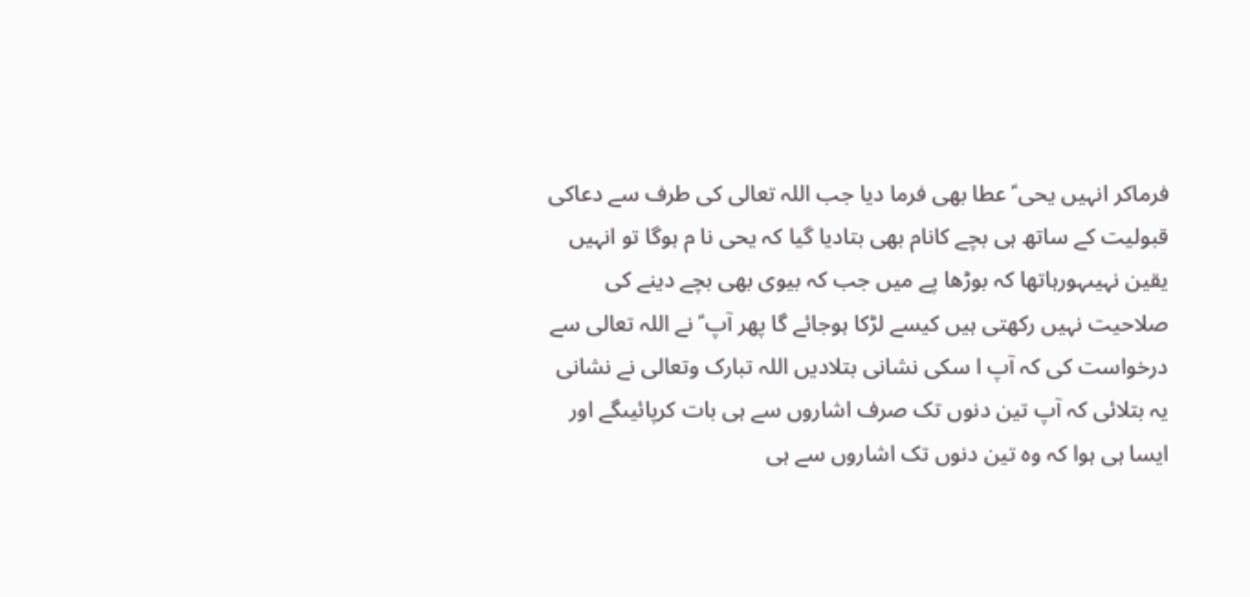فرماکر انہیں یحی ؑ عطا بھی فرما دیا جب اللہ تعالی کی طرف سے دعاکی قبولیت کے ساتھ ہی بچے کانام بھی بتادیا گیا کہ یحی نا م ہوگا تو انہیں یقین نہیںہورہاتھا کہ بوڑھا پے میں جب کہ بیوی بھی بچے دینے کی صلاحیت نہیں رکھتی ہیں کیسے لڑکا ہوجائے گا پھر آپ ؑ نے اللہ تعالی سے درخواست کی کہ آپ ا سکی نشانی بتلادیں اللہ تبارک وتعالی نے نشانی یہ بتلائی کہ آپ تین دنوں تک صرف اشاروں سے ہی بات کرپائیںگے اور ایسا ہی ہوا کہ وہ تین دنوں تک اشاروں سے ہی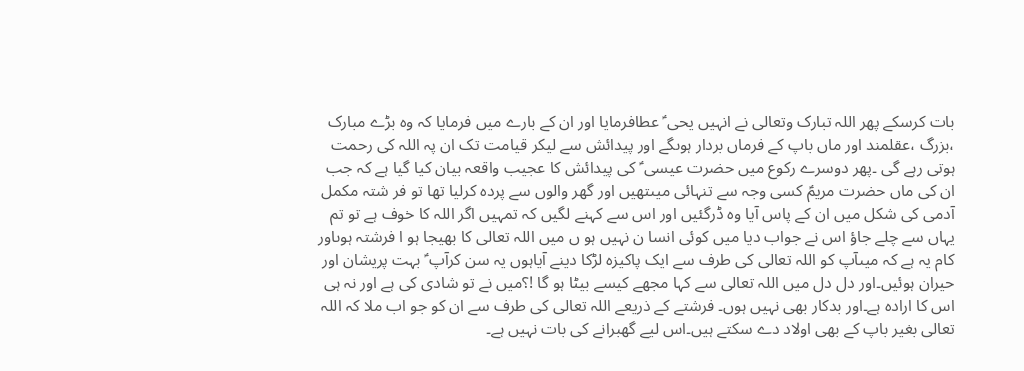بات کرسکے پھر اللہ تبارک وتعالی نے انہیں یحی ؑ عطافرمایا اور ان کے بارے میں فرمایا کہ وہ بڑے مبارک ،بزرگ ،عقلمند اور ماں باپ کے فرماں بردار ہوںگے اور پیدائش سے لیکر قیامت تک ان پہ اللہ کی رحمت ہوتی رہے گی ۔پھر دوسرے رکوع میں حضرت عیسی ؑ کی پیدائش کا عجیب واقعہ بیان کیا گیا ہے کہ جب ان کی ماں حضرت مریمؑ کسی وجہ سے تنہائی میںتھیں اور گھر والوں سے پردہ کرلیا تھا تو فر شتہ مکمل آدمی کی شکل میں ان کے پاس آیا وہ ڈرگئیں اور اس سے کہنے لگیں کہ تمہیں اگر اللہ کا خوف ہے تو تم یہاں سے چلے جاؤ اس نے جواب دیا میں کوئی انسا ن نہیں ہو ں میں اللہ تعالی کا بھیجا ہو ا فرشتہ ہوںاور کام یہ ہے کہ میںآپ کو اللہ تعالی کی طرف سے ایک پاکیزہ لڑکا دینے آیاہوں یہ سن کرآپ ؑ بہت پریشان اور حیران ہوئیں۔اور دل دل میں اللہ تعالی سے کہا مجھے کیسے بیٹا ہو گا !؟میں نے تو شادی کی ہے اور نہ ہی اس کا ارادہ ہے۔اور بدکار بھی نہیں ہوں۔ فرشتے کے ذریعے اللہ تعالی کی طرف سے ان کو جو اب ملا کہ اللہ تعالی بغیر باپ کے بھی اولاد دے سکتے ہیں۔اس لیے گھبرانے کی بات نہیں ہے۔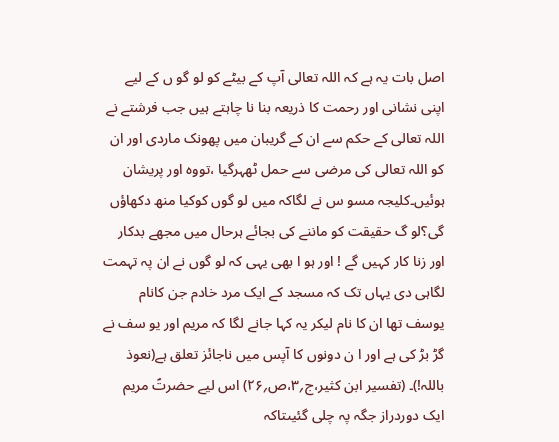اصل بات یہ ہے کہ اللہ تعالی آپ کے بیٹے کو لو گو ں کے لیے اپنی نشانی اور رحمت کا ذریعہ بنا نا چاہتے ہیں جب فرشتے نے اللہ تعالی کے حکم سے ان کے گریبان میں پھونک ماردی اور ان کو اللہ تعالی کی مرضی سے حمل ٹھہرگیا ،تووہ اور پریشان ہوئیں۔کلیجہ مسو س نے لگاکہ میں لو گوں کوکیا منھ دکھاؤں گی؟لو گ حقیقت کو ماننے کی بجائے ہرحال میں مجھے بدکار اور زنا کار کہیں گے ! اور ہو ا بھی یہی کہ لو گوں نے ان پہ تہمت لگاہی دی یہاں تک کہ مسجد کے ایک مرد خادم جن کانام یوسف تھا ان کا نام لیکر یہ کہا جانے لگا کہ مریم اور یو سف نے گڑ بڑ کی ہے اور ا ن دونوں کا آپس میں ناجائز تعلق ہے(نعوذ باللہ!)۔ (تفسیر ابن کثیر،ج؍۳،ص؍۲۶) اس لیے حضرتؑ مریم ایک دوردراز جگہ پہ چلی گئیںتاکہ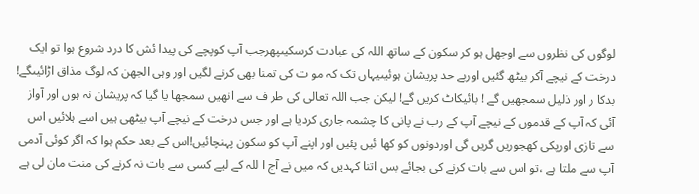لوگوں کی نظروں سے اوجھل ہو کر سکون کے ساتھ اللہ کی عبادت کرسکیںپھرجب آپ کوپچے کی پیدا ئش کا درد شروع ہوا تو ایک درخت کے نیچے آکر بیٹھ گئیں اوربے حد پریشان ہوئیںیہاں تک کہ مو ت کی تمنا بھی کرنے لگیں اور وہی الجھن کہ لوگ مذاق اڑائیںگے! بدکا ر اور ذلیل سمجھیں گے ! بائیکاٹ کریں گے! لیکن جب اللہ تعالی کی طر ف سے انھیں سمجھا یا گیا کہ پریشان نہ ہوں اور آواز آئی کہ آپ کے قدموں کے نیچے آپ کے رب نے پانی کا چشمہ جاری کردیا ہے اور جس درخت کے نیچے آپ بیٹھی ہیں اسے ہلائیں اس سے تازی اورپکی کھجوریں گریں گی اوردونوں کو کھا ئیں پئیں اور اپنے آپ کو سکون پہنچائیں!اس کے بعد حکم ہوا کہ اگر کوئی آدمی آپ سے ملتا ہے ،تو اس سے بات کرنے کی بجائے بس اتنا کہدیں کہ میں نے آج ا للہ کے لیے کسی سے بات نہ کرنے کی منت مان لی ہے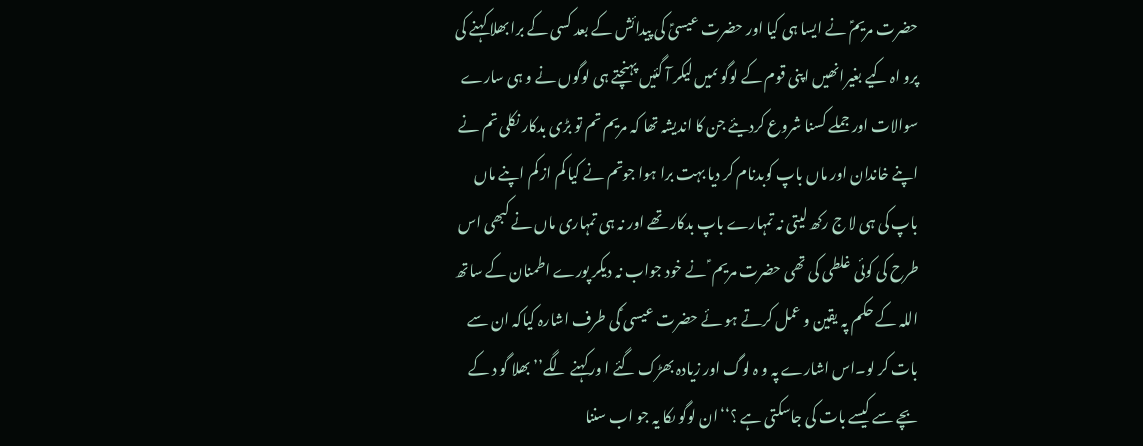حضرت مریمؑ نے ایسا ہی کیا اور حضرت عیسیؑ کی پیدائش کے بعد کسی کے برا بھلا کہنے کی پرو اہ کیے بغیرانھیں اپنی قوم کے لوگو ںمیں لیکر آ گئیں پہنچتے ہی لوگوں نے و ہی سارے سوالات اور جملے کسنا شروع کردیئے جن کا اندیشہ تھا کہ مریم تم تو بڑی بدکار نکلی تم نے اپنے خاندان اور ماں باپ کوبدنام کر دیا بہت برا ہوا جوتم نے کیا کم از کم اپنے ماں باپ کی ہی لا ج رکھ لیتی نہ تمہارے باپ بدکار تھے اور نہ ہی تمہاری ماں نے کبھی اس طرح کی کوئی غلطی کی تھی حضرت مریم ؑ نے خود جواب نہ دیکر پورے اطمنان کے ساتھ اللہ کے حکم پہ یقین و عمل کرتے ہو ئے حضرت عیسی ؑکی طرف اشارہ کیاکہ ان سے بات کر لو۔اس اشارے پہ و ہ لوگ اور زیادہ بھڑک گئے ا ورکہنے لگے’’ بھلا گو د کے بچے سے کیسے بات کی جاسکتی ہے ؟‘‘ان لوگو ںکا یہ جو اب سننا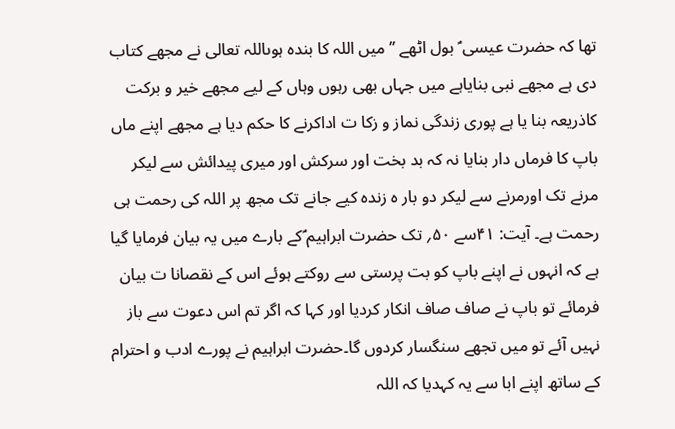تھا کہ حضرت عیسی ؑ بول اٹھے ’’ میں اللہ کا بندہ ہوںاللہ تعالی نے مجھے کتاب دی ہے مجھے نبی بنایاہے میں جہاں بھی رہوں وہاں کے لیے مجھے خیر و برکت کاذریعہ بنا یا ہے پوری زندگی نماز و زکا ت اداکرنے کا حکم دیا ہے مجھے اپنے ماں باپ کا فرماں دار بنایا نہ کہ بد بخت اور سرکش اور میری پیدائش سے لیکر مرنے تک اورمرنے سے لیکر دو بار ہ زندہ کیے جانے تک مجھ پر اللہ کی رحمت ہی رحمت ہے۔ آیت: ۴۱سے ۵۰؍ تک حضرت ابراہیم ؑکے بارے میں یہ بیان فرمایا گیا ہے کہ انہوں نے اپنے باپ کو بت پرستی سے روکتے ہوئے اس کے نقصانا ت بیان فرمائے تو باپ نے صاف صاف انکار کردیا اور کہا کہ اگر تم اس دعوت سے باز نہیں آئے تو میں تجھے سنگسار کردوں گا۔حضرت ابراہیم نے پورے ادب و احترام کے ساتھ اپنے ابا سے یہ کہدیا کہ اللہ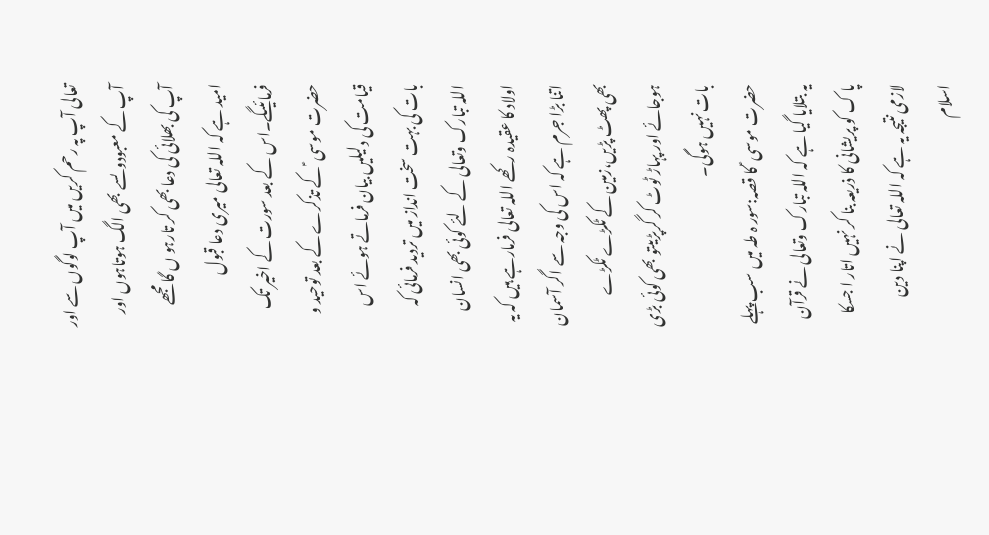تعالی آپ پہ رحم کریں میں آپ لوگوں سے اور آپ کے معبودوںسے بھی الگ ہوتاہوں اور آپ کی بھلائی کی دعا بھی کر تارہو ں گا مجھے امید ہے کہ اللہ تعالی میری دعا قبول فرمائیںگے۔اس کے بعد سورت کے اخیر تک حضرت موسی ؑ کے تذکرے کے بعد توحید و قیامت کی دلیلیں بیان فرماتے ہوئے اس بات کی بہت سخت انداز میں تردید فرمائی کہ اللہ تبارک وتعالی کے لئے کوئی بھی انسان اولاد کا عقیدہ رکھے اللہ تعالی فرمارہے ہیں کہ یہ اتنا بڑا جرم ہے کہ اس کی وجہ سے اگر آسمان بھی پھٹ پڑیں،زمین کے ٹکڑے ٹکڑے ہوجائے اور پہاڑ ٹوٹ کر گرپڑیںتو بھی کوئی بڑی بات نہیں ہوگی۔
حضرت موسی ؑ کا قصہ:سور ہ طہ میں سب پہلے یہ بتلایا گیا ہے کہ اللہ تبارک وتعالی نے قرآن پا ک کو پریشانی کا ذریعہ بنا کر نہیں اتار ا جسکا لازمی نتیجہ یہ ہے کہ اللہ تعالی نے اپنا دین اسلام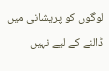لوگوں کو پریشانی میں ڈالنے کے لیے نہیں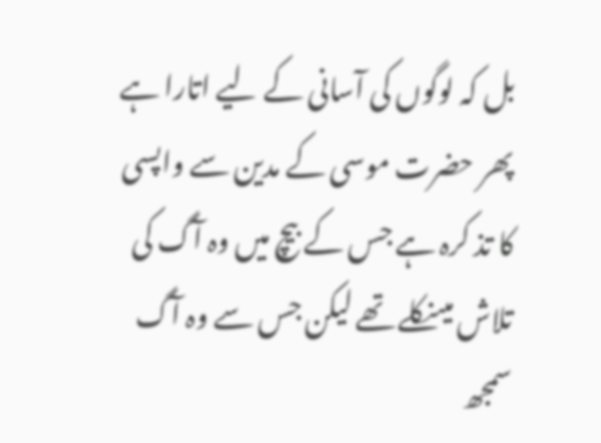بل کہ لوگوں کی آسانی کے لیے اتارا ہے پھر حضرت موسی کے مدین سے واپسی کا تذ کرہ ہے جس کے بیچ میں وہ آگ کی تلاش میںنکلے تھے لیکن جس سے وہ آگ سمجھ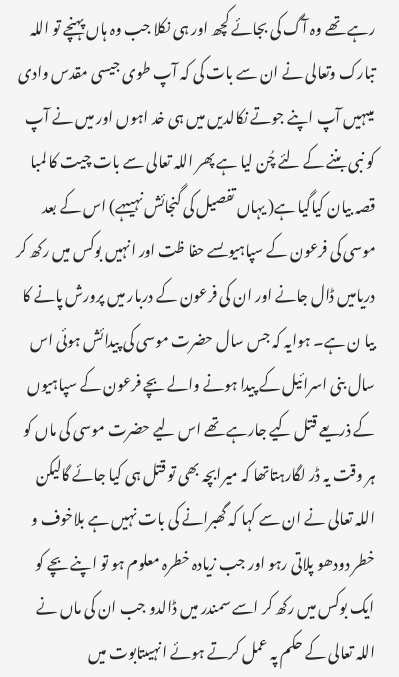رہے تھے وہ آگ کی بجائے کچھ اور ہی نکلا جب وہ ہاں پہنچے تو اللہ تبارک وتعالی نے ان سے بات کی کہ آپ طوی جیسی مقدس وادی میںہیں آپ اپنے جوتے نکالدیں میں ہی خد اہوں اور میں نے آپ کو نبی بننے کے لئے چُن لیا ہے پھر اللہ تعالی سے بات چیت کا لمبا قصہ بیان کیاگیا ہے( یہاں تفصیل کی گنجائش نہیںہے) اس کے بعد موسی کی فرعون کے سپاہیوںسے حفا ظت اور انہیں بوکس میں رکھ کر دریامیں ڈال جانے اور ان کی فرعون کے دربار میں پرورش پانے کا بیا ن ہے۔ ہوایہ کہ جس سال حضرت موسی کی پیدائش ہوئی اس سال بنی اسرائیل کے پیدا ہونے والے بچے فرعون کے سپاہیوں کے ذریعے قتل کیے جارہے تھے اس لیے حضرت موسی کی ماں کو ہر وقت یہ ڈر لگارہتاتھا کہ میرابچہ بھی تو قتل ہی کیا جائے گالیکن اللہ تعالی نے ان سے کہا کہ گھبرانے کی بات نہیں ہے بلاخوف و خطر دودھو پلاتی رہو اور جب زیادہ خطرہ معلوم ہو تو اپنے بچے کو ایک بوکس میں رکھ کر اسے سمندر میں ڈالدو جب ان کی ماں نے اللہ تعالی کے حکم پہ عمل کرتے ہوئے انہیںتابوت میں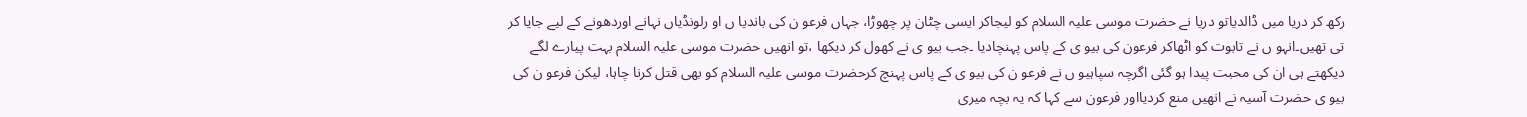رکھ کر دریا میں ڈالدیاتو دریا نے حضرت موسی علیہ السلام کو لیجاکر ایسی چٹان پر چھوڑا، جہاں فرعو ن کی باندیا ں او رلونڈیاں نہانے اوردھونے کے لیے جایا کر تی تھیں۔انہو ں نے تابوت کو اٹھاکر فرعون کی بیو ی کے پاس پہنچادیا ۔جب بیو ی نے کھول کر دیکھا ،تو انھیں حضرت موسی علیہ السلام بہت پیارے لگے دیکھتے ہی ان کی محبت پیدا ہو گئی اگرچہ سپاہیو ں نے فرعو ن کی بیو ی کے پاس پہنچ کرحضرت موسی علیہ السلام کو بھی قتل کرنا چاہا، لیکن فرعو ن کی بیو ی حضرت آسیہ نے انھیں منع کردیااور فرعون سے کہا کہ یہ بچہ میری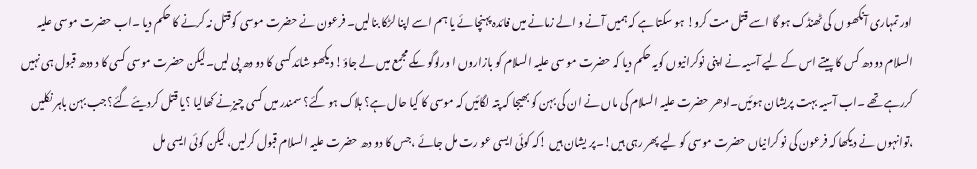اور تمہاری آنکھو ں کی ٹھنڈک ہو گا اسے قتل مت کرو! ہو سکتا ہے کہ ہمیں آنے و الے زمانے میں فائدہ پہنچا ئے یا ہم اسے اپنا لڑکا بنالیں۔ فرعون نے حضرت موسی کوقتل نہ کرنے کا حکم دیا ۔اب حضرت موسی علیہ السلام دو دھ کس کا پیتے اس کے لیے آسیہ نے اپنی نوکرانیوں کویہ حکم دیا کہ حضرت مو سی علیہ السلام کو بازاروں ا ورلوگو ںکے مجمع میں لے جاؤ! دیکھو شائد کسی کا دو دھ پی لیں۔لیکن حضرت موسی کسی کا د ددھ قبول ہی نہیں کررہے تھے ۔اب آسیہ بہت پریشان ہوئیں۔ادھر حضرت علیہ السلام کی ماں نے ان کی بہن کو بھیجا کہ پتہ لگائیں کہ موسی کا کیا حال ہے؟ ہلاک ہو گئے؟ سمندر میں کسی چیزنے کھالیا ؟یا قتل کردیئے گئے؟جب بہن باہر نکلیں ،توانہوں نے دیکھا کہ فرعون کی نو کرانیاں حضرت موسی کو لیے پھر رہی ہیں!۔پر یشان ہیں !کہ کوئی ایسی عو رت مل جائے ،جس کا دو دھ حضرت علیہ السلام قبول کرلیں، لیکن کوئی ایسی مل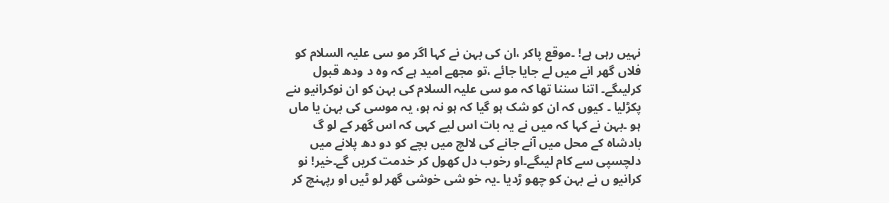نہیں رہی ہے! ۔موقع پاکر ،ان کی بہن نے کہا اگر مو سی علیہ السلام کو فلاں گھر انے میں لے جایا جائے ،تو مجھے امید ہے کہ وہ د ودھ قبول کرلیںگے۔ اتنا سننا تھا کہ مو سی علیہ السلام کی بہن کو ان نوکرانیو ںنے پکڑلیا ۔ کیوں کہ ان کو شک ہو گیا کہ ہو نہ ہو، یہ موسی کی بہن یا ماں ہو ۔بہن نے کہا کہ میں نے یہ بات اس لیے کہی کہ اس گھر کے لو گ بادشاہ کے محل میں آنے جانے کی لالچ میں بچے کو دو دھ پلانے میں دلچسپی سے کام لیںگے۔او رخوب دل کھول کر خدمت کریں گے۔خیر! نو کرانیو ں نے بہن کو چھو ڑدیا ۔یہ خو شی خوشی گھر لو ٹیں او رپہنچ کر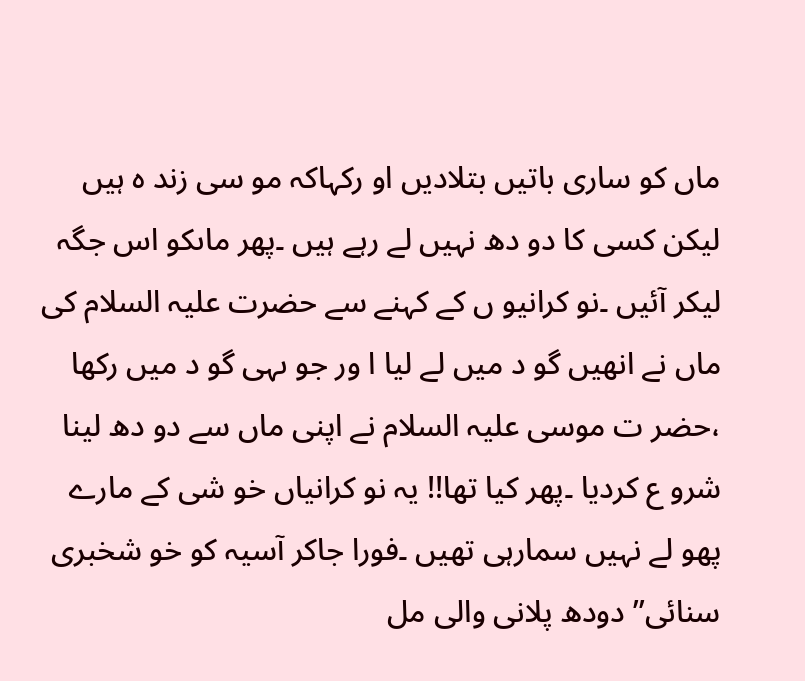ماں کو ساری باتیں بتلادیں او رکہاکہ مو سی زند ہ ہیں لیکن کسی کا دو دھ نہیں لے رہے ہیں ۔پھر ماںکو اس جگہ لیکر آئیں ۔نو کرانیو ں کے کہنے سے حضرت علیہ السلام کی ماں نے انھیں گو د میں لے لیا ا ور جو ںہی گو د میں رکھا ،حضر ت موسی علیہ السلام نے اپنی ماں سے دو دھ لینا شرو ع کردیا ۔پھر کیا تھا!! یہ نو کرانیاں خو شی کے مارے پھو لے نہیں سمارہی تھیں ۔فورا جاکر آسیہ کو خو شخبری سنائی’’ دودھ پلانی والی مل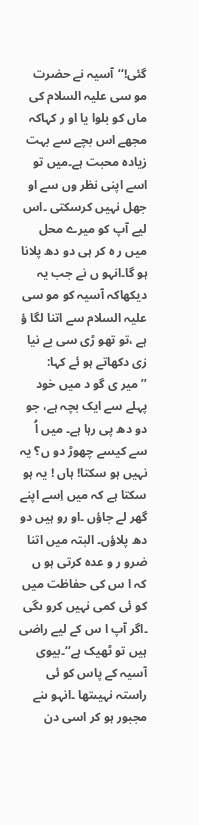گئی!‘‘آسیہ نے حضرت مو سی علیہ السلام کی ماں کو بلوا یا او ر کہاکہ مجھے اس بچے سے بہت زیادہ محبت ہے۔میں تو اسے اپنی نظر وں سے او جھل نہیں کرسکتی ۔اس لیے آپ کو میرے محل میں ر ہ کر ہی دو دھ پلانا ہو گا۔انہو ں نے جب یہ دیکھاکہ آسیہ کو مو سی علیہ السلام سے اتنا لگا ؤ ہے ،تو تھو ڑی سی بے نیا زی دکھاتے ہو ئے کہا: ’’میر ی گو د میں خود پہلے سے ایک بچہ ہے، جو دو دھ پی رہا ہے۔ میں اُ سے کیسے چھوڑ دو ں؟ یہ نہیں ہو سکتا! ہاں ! یہ ہو سکتا ہے کہ میں اِسے اپنے گھر لے جاؤں ۔او رو ہیں دو دھ پلاؤں۔ البتہ میں اتنا ضرو ر و عدہ کرتی ہو ں کہ ا س کی حفاظت میں کو ئی کمی نہیں کرو ںگی ۔اگر آپ ا س کے لیے راضی ہیں تو ٹھیک ہے‘‘۔بیوی آسیہ کے پاس کو ئی راستہ نہیںتھا ۔انہو ںنے مجبور ہو کر اسی دن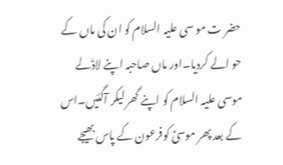حضر ت مو سی علیہ السلام کو ان کی ماں کے حو الے کردیا۔اور ماں صاحبہ اپنے لاڈلے موسی علیہ السلام کو اپنے گھر لیکر آگئیں۔اس کے بعد پھر موسیؑ کوفرعون کے پاس بھیجے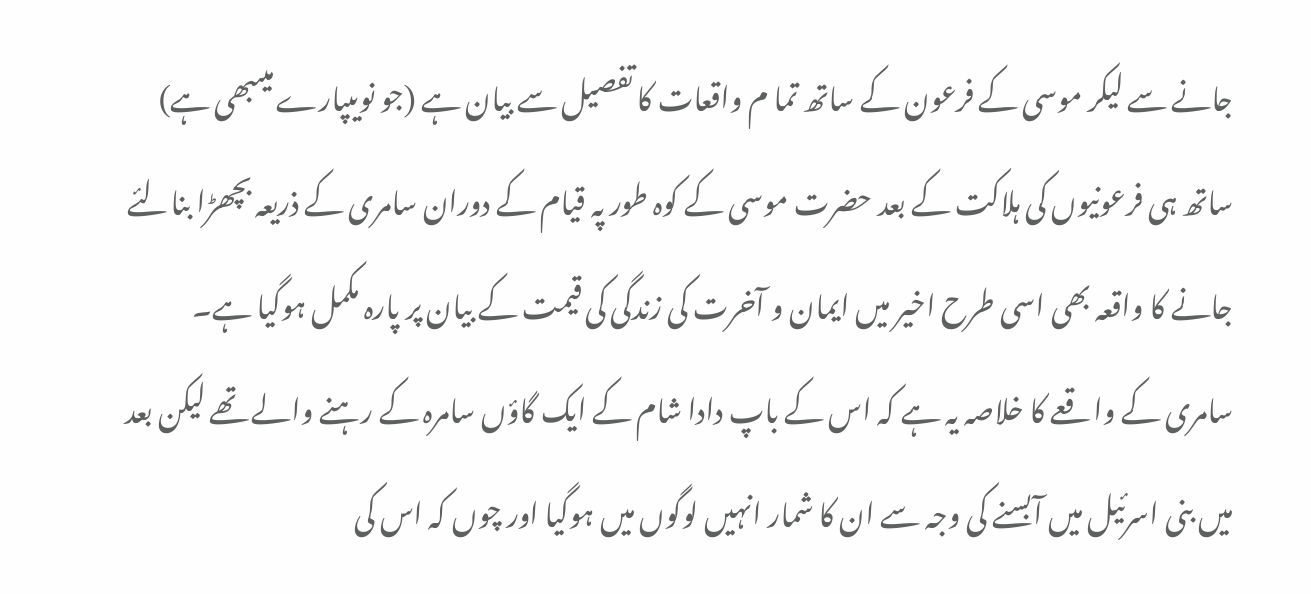جانے سے لیکر موسی کے فرعون کے ساتھ تما م واقعات کا تفصیل سے بیان ہے (جو نویںپارے میںبھی ہے) ساتھ ہی فرعونیوں کی ہلاکت کے بعد حضرت موسی کے کوہ طور پہ قیام کے دوران سامری کے ذریعہ بچھڑا بنالئے جانے کا واقعہ بھی اسی طرح اخیر میں ایمان و آخرت کی زندگی کی قیمت کے بیان پر پارہ مکمل ہوگیا ہے۔
سامری کے واقعے کا خلاصہ یہ ہے کہ اس کے باپ دادا شام کے ایک گاؤں سامرہ کے رہنے والے تھے لیکن بعد میں بنی اسرئیل میں آبسنے کی وجہ سے ان کا شمار انہیں لوگوں میں ہوگیا اور چوں کہ اس کی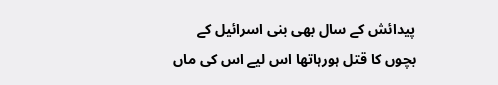پیدائش کے سال بھی بنی اسرائیل کے بچوں کا قتل ہورہاتھا اس لیے اس کی ماں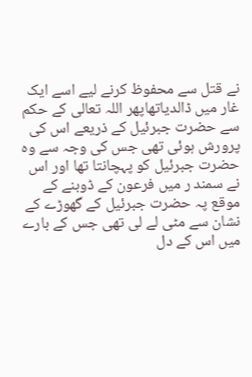نے قتل سے محفوظ کرنے لیے اسے ایک غار میں ڈالدیاتھاپھر اللہ تعالی کے حکم سے حضرت جبرئیل کے ذریعے اس کی پرورش ہوئی تھی جس کی وجہ سے وہ حضرت جبرئیل کو پہچانتا تھا اور اس نے سمند ر میں فرعون کے ڈوبنے کے موقع پہ حضرت جبرئیل کے گھوڑے کے نشان سے مٹی لے لی تھی جس کے بارے میں اس کے دل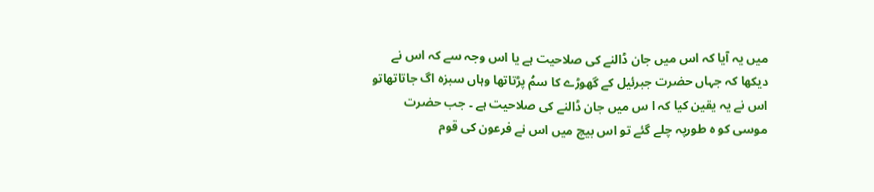میں یہ آیا کہ اس میں جان ڈالنے کی صلاحیت ہے یا اس وجہ سے کہ اس نے دیکھا کہ جہاں حضرت جبرئیل کے گھوڑے کا سمُ پڑتاتھا وہاں سبزہ اگ جاتاتھاتو اس نے یہ یقین کیا کہ ا س میں جان ڈالنے کی صلاحیت ہے ۔ جب حضرت موسی کو ہ طورپہ چلے گئے تو اس بیچ میں اس نے فرعون کی قوم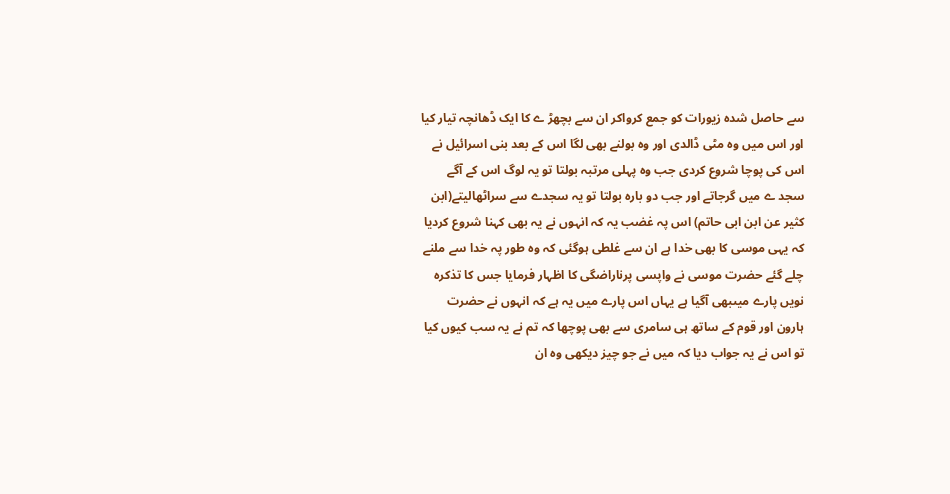سے حاصل شدہ زیورات کو جمع کرواکر ان سے بچھڑ ے کا ایک ڈھانچہ تیار کیا اور اس میں وہ مٹی ڈالدی اور وہ بولنے بھی لگا اس کے بعد بنی اسرائیل نے اس کی پوچا شروع کردی جب وہ پہلی مرتبہ بولتا تو یہ لوگ اس کے آگے سجد ے میں گرجاتے اور جب دو بارہ بولتا تو یہ سجدے سے سراٹھالیتے(ابن کثیر عن ابن ابی حاتم) اس پہ غضب یہ کہ انہوں نے یہ بھی کہنا شروع کردیا کہ یہی موسی کا بھی خدا ہے ان سے غلطی ہوگئی کہ وہ طور پہ خدا سے ملنے چلے گئے حضرت موسی نے واپسی پرناراضگی کا اظہار فرمایا جس کا تذکرہ نویں پارے میںبھی آگیا ہے یہاں اس پارے میں یہ ہے کہ انہوں نے حضرت ہارون اور قوم کے ساتھ ہی سامری سے بھی پوچھا کہ تم نے یہ سب کیوں کیا تو اس نے یہ جواب دیا کہ میں نے جو چیز دیکھی وہ ان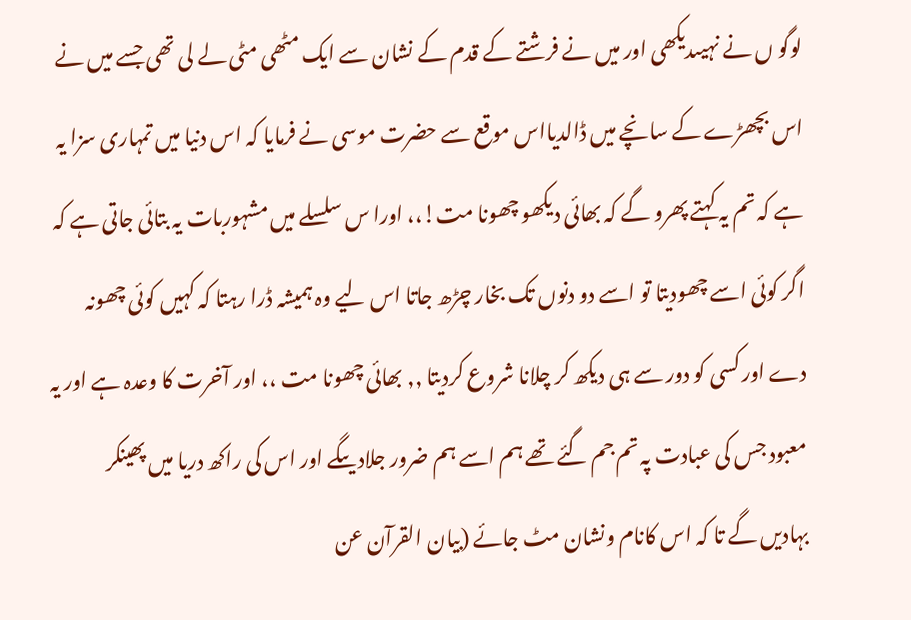لوگو ں نے نہیںدیکھی اور میں نے فرشتے کے قدم کے نشان سے ایک مٹھی مٹی لے لی تھی جسے میں نے اس بچھڑے کے سانچے میں ڈالدیااس موقع سے حضرت موسی نے فرمایا کہ اس دنیا میں تمہاری سزا یہ ہے کہ تم یہ کہتے پھرو گے کہ بھائی دیکھو چھونا مت!،، اورا س سلسلے میں مشہوربات یہ بتائی جاتی ہے کہ اگر کوئی اسے چھودیتا تو اسے دو دنوں تک بخار چڑھ جاتا اس لیے وہ ہمیشہ ڈرا رہتا کہ کہیں کوئی چھونہ دے اور کسی کو دور سے ہی دیکھ کر چلانا شروع کردیتا ,, بھائی چھونا مت ،، اور آخرت کا وعدہ ہے اور یہ معبود جس کی عبادت پہ تم جم گئے تھے ہم اسے ہم ضرور جلادیںگے اور اس کی راکھ دریا میں پھینکر بہادیں گے تا کہ اس کانام ونشان مٹ جائے (بیان القرآن عن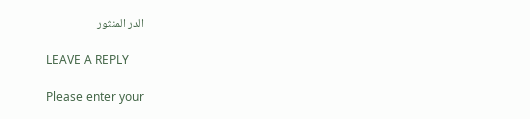الدر المنثور

LEAVE A REPLY

Please enter your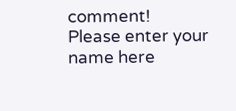comment!
Please enter your name here